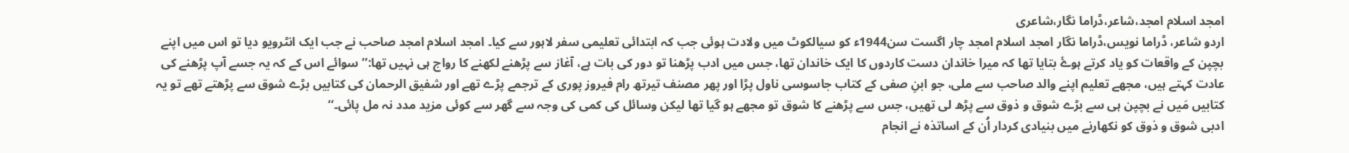امجد اسلام امجد،شاعر،ڈراما نگار،شاعری
اردو شاعر، ڈراما نویس،ڈراما نگار امجد اسلام امجد چار اگست سن1944ء کو سیالکوٹ میں ولادت ہوئی جب کہ ابتدائی تعلیمی سفر لاہور سے کیا۔ امجد اسلام امجد صاحب نے جب ایک انٹرویو دیا تو اس میں اپنے بچپن کے واقعات کو یاد کرتے ہوۓ بتایا تھا کہ میرا خاندان دست کاردوں کا ایک خاندان تھا، جس میں ادب پڑھنا تو دور کی بات ہے، آغاز سے پڑھنے لکھنے کا رواج ہی نہیں تھا:’’سوائے اس کے کہ یہ جسے آپ پڑھنے کی عادت کہتے ہیں، مجھے تعلیم اپنے والد صاحب سے ملی، جو ابنِ صفی کے کتاب جاسوسی ناول پڑا اور پھر مصنف تیرتھ رام فیروز پوری کے ترجمے پڑے تھے اور شفیق الرحمان کی کتابیں بڑے شوق سے پڑھتے تھے تو یہ کتابیں مَیں نے بچپن ہی سے بڑے شوق و ذوق سے پڑھ لی تھیں، جس سے پڑھنے کا شوق تو مجھے ہو گیا تھا لیکن وسائل کی کمی کی وجہ سے گھر سے کوئی مزید مدد نہ مل پائی۔‘‘
ادبی شوق و ذوق کو نکھارنے میں بنیادی کردار اُن کے اساتذہ نے انجام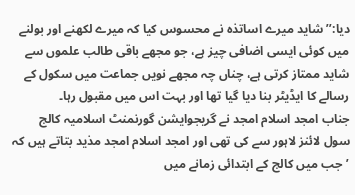دیا:’’شاید میرے اساتذہ نے محسوس کیا کہ میرے لکھنے اور بولنے میں کوئی ایسی اضافی چیز ہے، جو مجھے باقی طالب علموں سے شاید ممتاز کرتی ہے، چناں چہ مجھے نویں جماعت میں سکول کے رسالے کا ایڈیٹر بنا دیا گیا تھا اور بہت اس میں مقبول رہا۔
جناب امجد اسلام امجد نے گریجوایشن گورنمنٹ اسلامیہ کالج سول لائنز لاہور سے کی تھی اور امجد اسلام امجد مذید بتاتے ہیں کہ ’جب میں کالج کے ابتدائی زمانے میں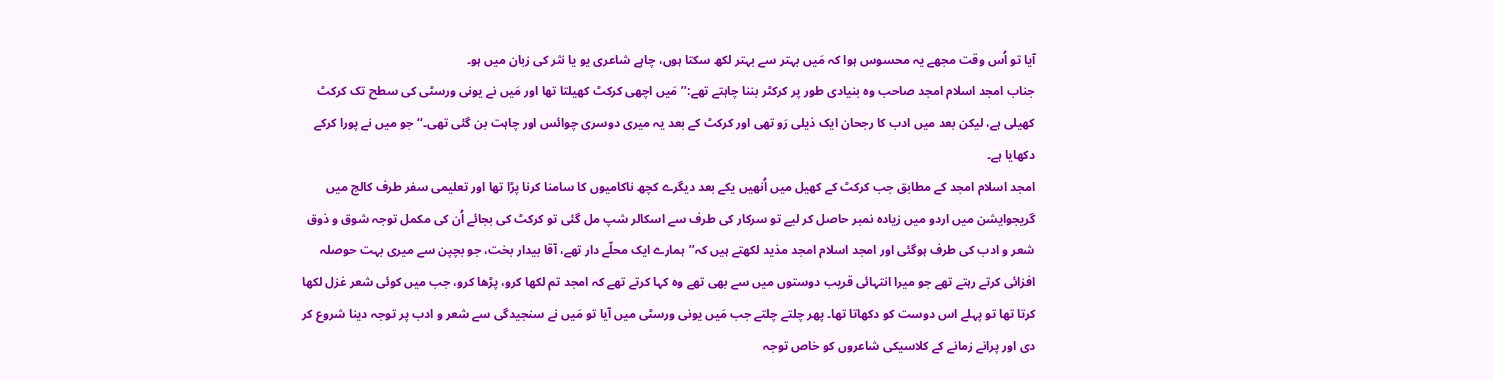آیا تو اُس وقت مجھے یہ محسوس ہوا کہ مَیں بہتر سے بہتر لکھ سکتا ہوں، چاہے شاعری یو یا نثر کی زبان میں ہو۔
جناب امجد اسلام امجد صاحب وہ بنیادی طور پر کرکٹر بننا چاہتے تھے:’’مَیں اچھی کرکٹ کھیلتا تھا اور مَیں نے یونی ورسٹی کی سطح تک کرکٹ کھیلی ہے، لیکن بعد میں ادب کا رجحان ایک ذیلی رَو تھی اور کرکٹ کے بعد یہ میری دوسری چوائس اور چاہت بن گئی تھی۔‘‘جو میں نے پورا کرکے دکھایا ہے۔
امجد اسلام امجد کے مطابق جب کرکٹ کے کھیل میں اُنھیں یکے بعد دیگرے کچھ ناکامیوں کا سامنا کرنا پڑا تھا اور تعلیمی سفر طرف کالج میں گریجوایشن میں اردو میں زیادہ نمبر حاصل کر لیے تو سرکار کی طرف سے اسکالر شپ مل گئی تو کرکٹ کی بجائے اُن کی مکمل توجہ شوق و ذوق شعر و ادب کی طرف ہوگئی اور امجد اسلام امجد مذید لکھتے ہیں کہ’’ہمارے ایک محلّے دار تھے، آقا بیدار بخت، جو بچپن سے میری بہت حوصلہ افزائی کرتے رہتے تھے جو میرا انتہائی قریب دوستوں میں سے بھی تھے وہ کہا کرتے تھے کہ امجد تم لکھا کرو، پڑھا کرو، جب میں کوئی شعر غزل لکھا کرتا تھا تو پہلے اس دوست کو دکھاتا تھا۔ پھر چلتے چلتے جب مَیں یونی ورسٹی میں آیا تو مَیں نے سنجیدگی سے شعر و ادب پر توجہ دینا شروع کر دی اور پرانے زمانے کے کلاسیکی شاعروں کو خاص توجہ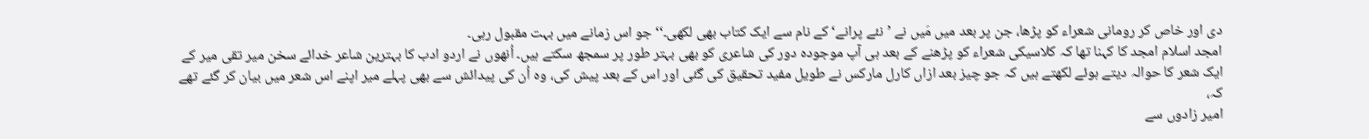دی اور خاص کر رومانی شعراء کو پڑھا، جن پر بعد میں مَیں نے ’نئے پرانے‘ کے نام سے ایک کتاب بھی لکھی۔‘‘ جو اس زمانے میں بہت مقبول رہی۔
امجد اسلام امجد کا کہنا تھا کہ کلاسیکی شعراء کو پڑھنے کے بعد ہی آپ موجودہ دور کی شاعری کو بھی بہتر طور پر سمجھ سکتے ہیں۔ اُنھوں نے اردو ادب کا بہترین شاعر خدائے سخن میر تقی میر کے ایک شعر کا حوالہ دیتے ہوئے لکھتے ہیں کہ جو چیز بعد ازاں کارل مارکس نے طویل مفید تحقیق کی گئی اور اس کے بعد پیش کی، وہ اُن کی پیدائش سے بھی پہلے میر اپنے اس شعر میں بیان کر گئے تھے کہ،
امیر زادوں سے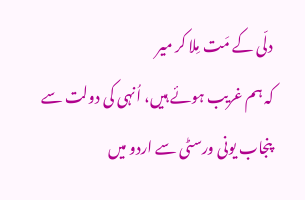دلّی کے مَت مِلا کر میر
کہ ہم غریب ہوئے ہیں، اُنہی کی دولت سے
پنجاب یونی ورسٹی سے اردو میں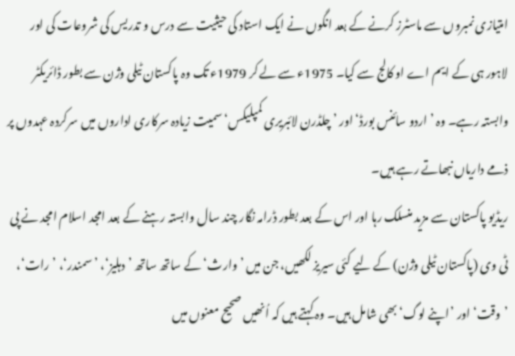امتیازی نمبروں سے ماسٹرز کرنے کے بعد انگوں نے ایک استاد کی حیثیت سے درس و تدریس کی شروعات کی اور لاہور ہی کے ایم اے او کالج سے کیا۔ 1975ء سے لے کر 1979ء تک وہ پاکستان ٹیلی وژن سے بطور ڈائریکٹر وابستہ رہے۔ وہ ’اردو سائنس بورڈ‘ اور ’چلڈرن لائبریری کمپلیکس‘ سمیت زیادہ سرکاری اداروں میں سرکردہ عہدوں پر ذمے داریاں نبھاتے رہے ہیں۔
ریڈیو پاکستان سے مزید منسلک رہا اور اس کے بعد بطور ڈرامہ نگار چند سال وابستہ رہنے کے بعد امجد اسلام امجد نے پی ٹی وی (پاکستان ٹیلی وژن) کے لیے کئی سیریز لکھیں، جن میں ’وارث‘ کے ساتھ ساتھ ’دہلیز‘، ’سمندر‘، ’رات‘، ’وقت‘ اور ’اپنے لوگ‘ بھی شامل ہیں۔ وہ کہتے ہیں کہ اُنھیں صحیح معنوں میں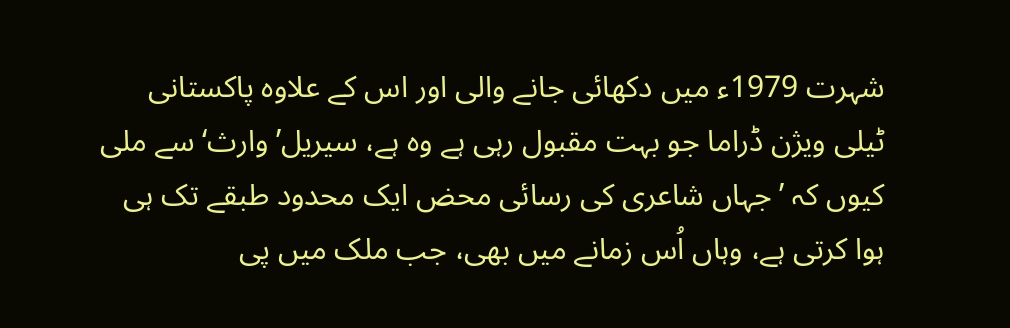شہرت 1979ء میں دکھائی جانے والی اور اس کے علاوہ پاکستانی ٹیلی ویژن ڈراما جو بہت مقبول رہی ہے وہ ہے، سیریل’وارث‘ سے ملی کیوں کہ ’جہاں شاعری کی رسائی محض ایک محدود طبقے تک ہی ہوا کرتی ہے، وہاں اُس زمانے میں بھی، جب ملک میں پی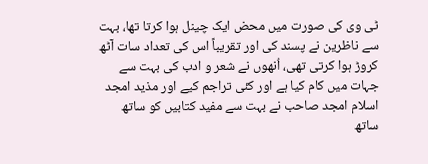ٹی وی کی صورت میں محض ایک چینل ہوا کرتا تھا، بہت سے ناظرین نے پسند کی اور تقریباً اس کی تعداد سات آٹھ کروڑ ہوا کرتی تھی، اُنھوں نے شعر و ادب کی بہت سے جہات میں کام کیا ہے اور کئی تراجم کیے اور مذید امجد اسلام امجد صاحب نے بہت سے مفید کتابیں کو ساتھ ساتھ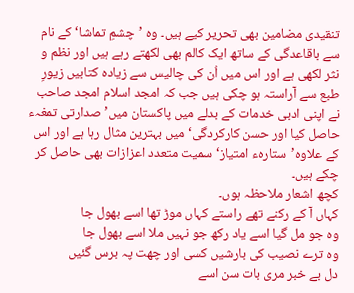تنقیدی مضامین بھی تحریر کیے ہیں۔ وہ ’چشمِ تماشا‘ کے نام سے باقاعدگی کے ساتھ ایک کالم بھی لکھتے رہے ہیں اور نظم و نثر لکھی ہے اور اس میں اُن کی چالیس سے زیادہ کتابیں زیورِ طبع سے آراستہ ہو چکی ہیں جب کہ امجد اسلام امجد صاحب نے اپنی ادبی خدمات کے بدلے میں پاکستان میں’صدارتی تمغہء حاصل کیا اور حسن کارکردگی‘میں بہترین مثال رہا ہے اور اس کے علاوہ’ستارہء امتیاز‘ سمیت متعدد اعزازات بھی حاصل کر چکے ہیں۔
کچھ اشعار ملاحظہ ہوں۔
کہاں آ کے رکنے تھے راستے کہاں موڑ تھا اسے بھول جا
وہ جو مل گیا اسے یاد رکھ جو نہیں ملا اسے بھول جا
وہ ترے نصیب کی بارشیں کسی اور چھت پہ برس گئیں
دل بے خبر مری بات سن اسے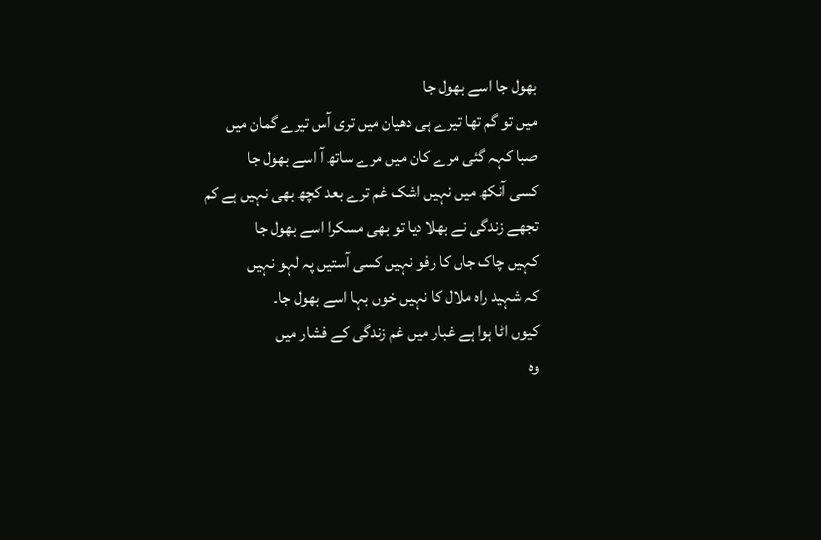بھول جا اسے بھول جا
میں تو گم تھا تیرے ہی دھیان میں تری آس تیرے گمان میں
صبا کہہ گئی مرے کان میں مرے ساتھ آ اسے بھول جا
کسی آنکھ میں نہیں اشک غم ترے بعد کچھ بھی نہیں ہے کم
تجھے زندگی نے بھلا دیا تو بھی مسکرا اسے بھول جا
کہیں چاک جاں کا رفو نہیں کسی آستیں پہ لہو نہیں
کہ شہید راہ ملال کا نہیں خوں بہا اسے بھول جا۔
کیوں اٹا ہوا ہے غبار میں غم زندگی کے فشار میں
وہ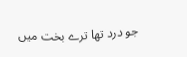جو درد تھا ترے بخت میں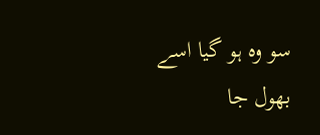سو وہ ہو گیا اسے بھول جا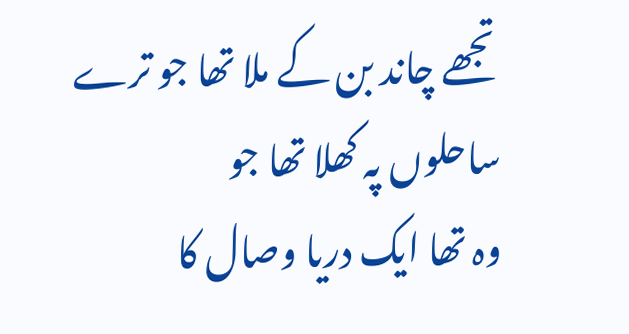تجھے چاند بن کے ملا تھا جو ترے ساحلوں پہ کھلا تھا جو
وہ تھا ایک دریا وصال کا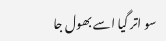سو اتر گیا اسے بھول جا